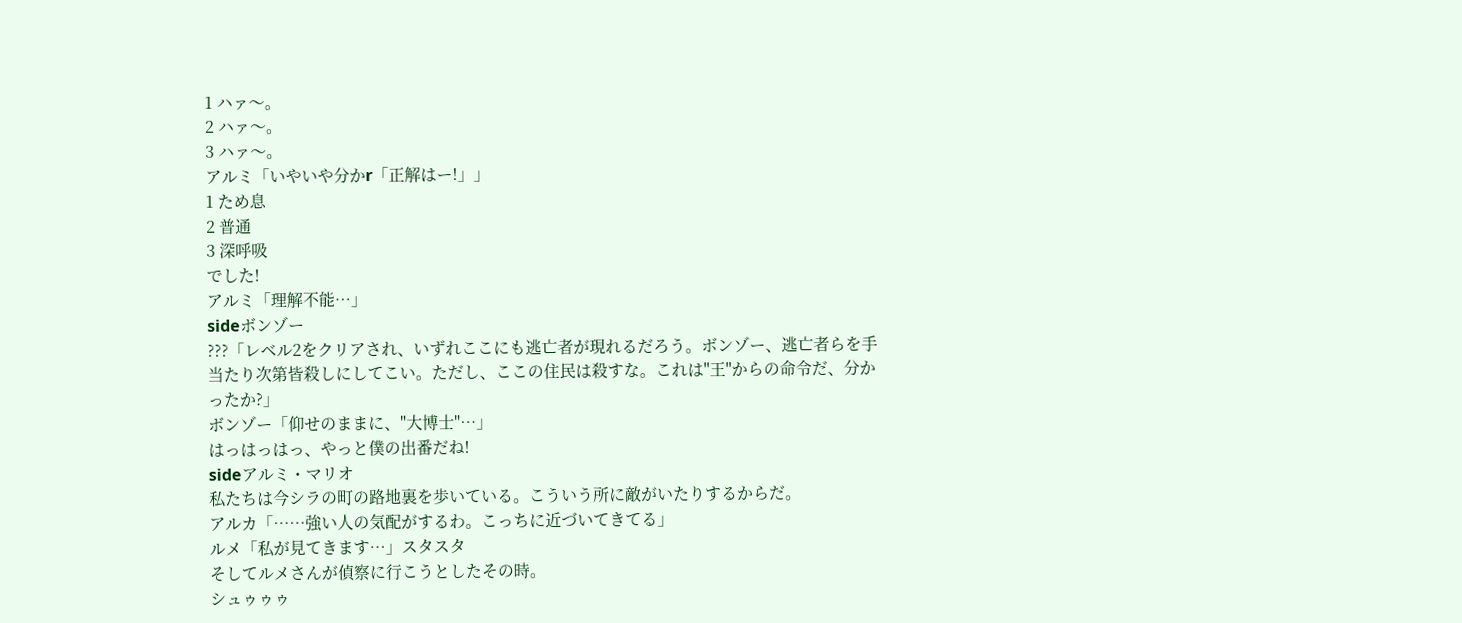1 ハァ〜。
2 ハァ〜。
3 ハァ〜。
アルミ「いやいや分かr「正解はー!」」
1 ため息
2 普通
3 深呼吸
でした!
アルミ「理解不能…」
sideボンゾー
???「レベル2をクリアされ、いずれここにも逃亡者が現れるだろう。ボンゾー、逃亡者らを手当たり次第皆殺しにしてこい。ただし、ここの住民は殺すな。これは"王"からの命令だ、分かったか?」
ボンゾー「仰せのままに、"大博士"…」
はっはっはっ、やっと僕の出番だね!
sideアルミ・マリオ
私たちは今シラの町の路地裏を歩いている。こういう所に敵がいたりするからだ。
アルカ「……強い人の気配がするわ。こっちに近づいてきてる」
ルメ「私が見てきます…」スタスタ
そしてルメさんが偵察に行こうとしたその時。
シュゥゥゥ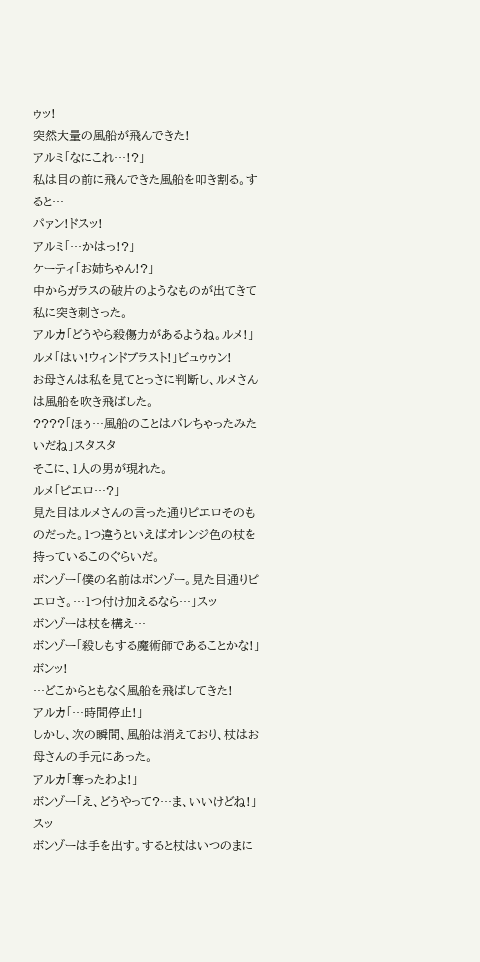ゥッ!
突然大量の風船が飛んできた!
アルミ「なにこれ…!?」
私は目の前に飛んできた風船を叩き割る。すると…
パァン!ドスッ!
アルミ「…かはっ!?」
ケーティ「お姉ちゃん!?」
中からガラスの破片のようなものが出てきて私に突き刺さった。
アルカ「どうやら殺傷力があるようね。ルメ!」
ルメ「はい!ウィンドブラスト!」ビュゥゥン!
お母さんは私を見てとっさに判断し、ルメさんは風船を吹き飛ばした。
????「ほぅ…風船のことはバレちゃったみたいだね」スタスタ
そこに、1人の男が現れた。
ルメ「ピエロ…?」
見た目はルメさんの言った通りピエロそのものだった。1つ違うといえばオレンジ色の杖を持っているこのぐらいだ。
ボンゾー「僕の名前はボンゾー。見た目通りピエロさ。…1つ付け加えるなら…」スッ
ボンゾーは杖を構え…
ボンゾー「殺しもする魔術師であることかな!」ボンッ!
…どこからともなく風船を飛ばしてきた!
アルカ「…時間停止!」
しかし、次の瞬間、風船は消えており、杖はお母さんの手元にあった。
アルカ「奪ったわよ!」
ボンゾー「え、どうやって?…ま、いいけどね!」スッ
ボンゾーは手を出す。すると杖はいつのまに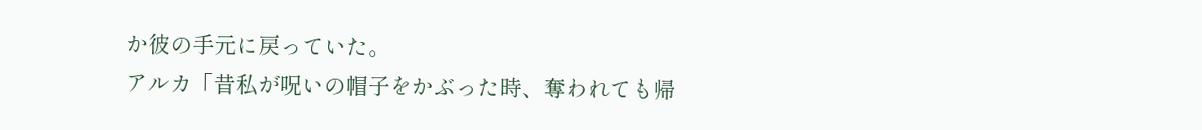か彼の手元に戻っていた。
アルカ「昔私が呪いの帽子をかぶった時、奪われても帰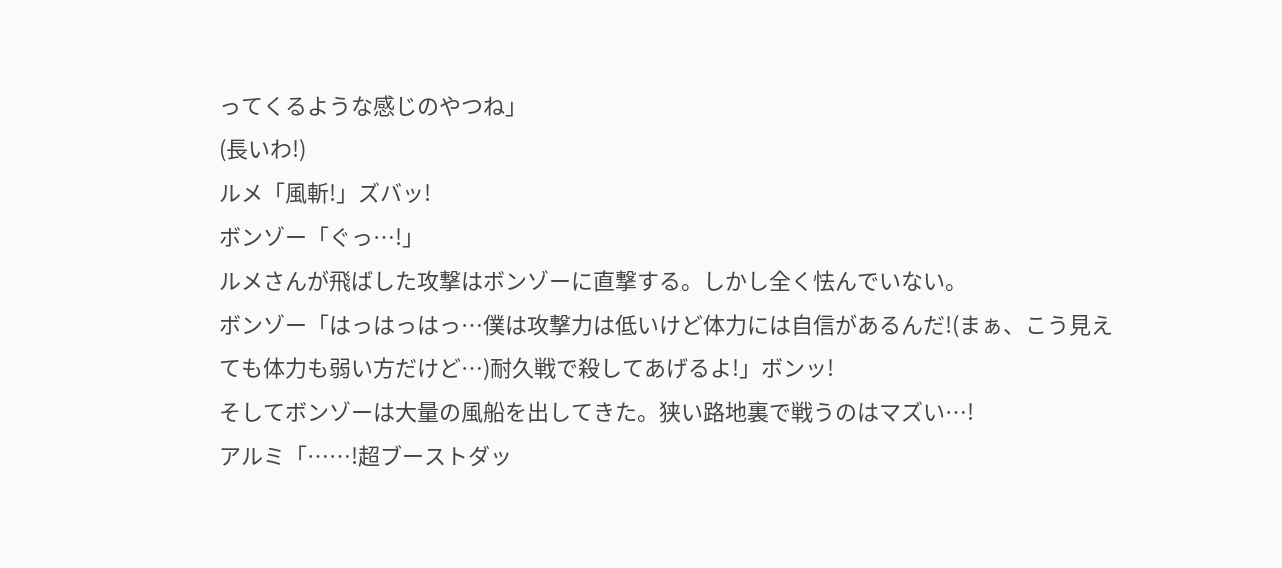ってくるような感じのやつね」
(長いわ!)
ルメ「風斬!」ズバッ!
ボンゾー「ぐっ…!」
ルメさんが飛ばした攻撃はボンゾーに直撃する。しかし全く怯んでいない。
ボンゾー「はっはっはっ…僕は攻撃力は低いけど体力には自信があるんだ!(まぁ、こう見えても体力も弱い方だけど…)耐久戦で殺してあげるよ!」ボンッ!
そしてボンゾーは大量の風船を出してきた。狭い路地裏で戦うのはマズい…!
アルミ「……!超ブーストダッ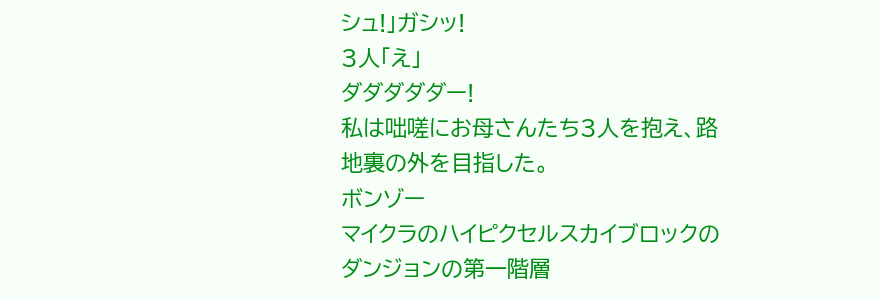シュ!」ガシッ!
3人「え」
ダダダダダー!
私は咄嗟にお母さんたち3人を抱え、路地裏の外を目指した。
ボンゾー
マイクラのハイピクセルスカイブロックのダンジョンの第一階層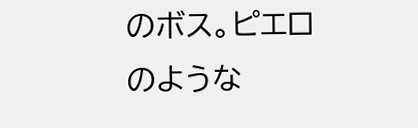のボス。ピエロのような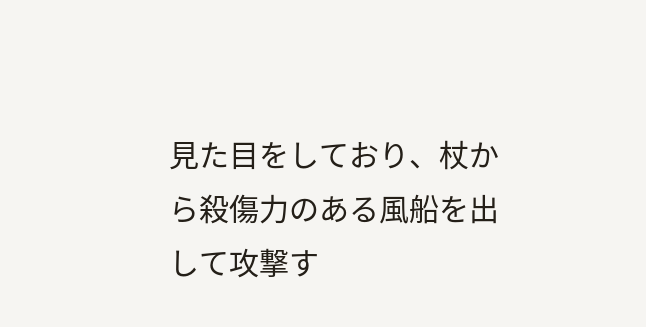見た目をしており、杖から殺傷力のある風船を出して攻撃す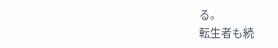る。
転生者も続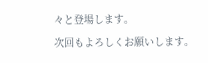々と登場します。
次回もよろしくお願いします。